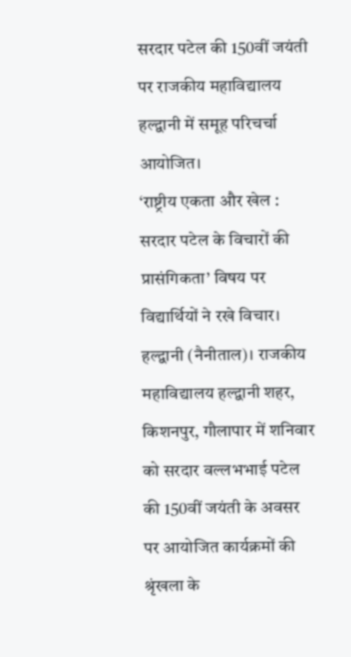सरदार पटेल की 150वीं जयंती पर राजकीय महाविद्यालय हल्द्वानी में समूह परिचर्चा आयोजित।
‘राष्ट्रीय एकता और खेल : सरदार पटेल के विचारों की प्रासंगिकता’ विषय पर विद्यार्थियों ने रखे विचार।
हल्द्वानी (नैनीताल)। राजकीय महाविद्यालय हल्द्वानी शहर, किशनपुर, गौलापार में शनिवार को सरदार वल्लभभाई पटेल की 150वीं जयंती के अवसर पर आयोजित कार्यक्रमों की श्रृंखला के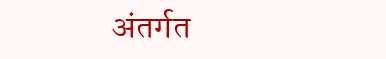अंतर्गत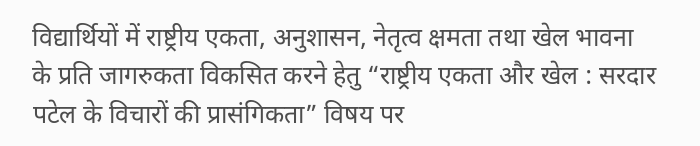विद्यार्थियों में राष्ट्रीय एकता, अनुशासन, नेतृत्व क्षमता तथा खेल भावना के प्रति जागरुकता विकसित करने हेतु “राष्ट्रीय एकता और खेल : सरदार पटेल के विचारों की प्रासंगिकता” विषय पर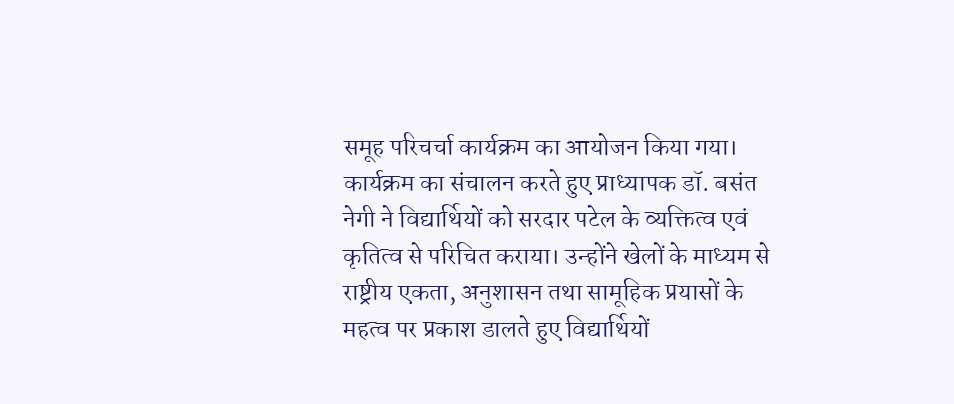समूह परिचर्चा कार्यक्रम का आयोजन किया गया।
कार्यक्रम का संचालन करते हुए प्राध्यापक डॉ. बसंत नेगी ने विद्यार्थियों को सरदार पटेल के व्यक्तित्व एवं कृतित्व से परिचित कराया। उन्होंने खेलों के माध्यम से राष्ट्रीय एकता, अनुशासन तथा सामूहिक प्रयासों के महत्व पर प्रकाश डालते हुए विद्यार्थियों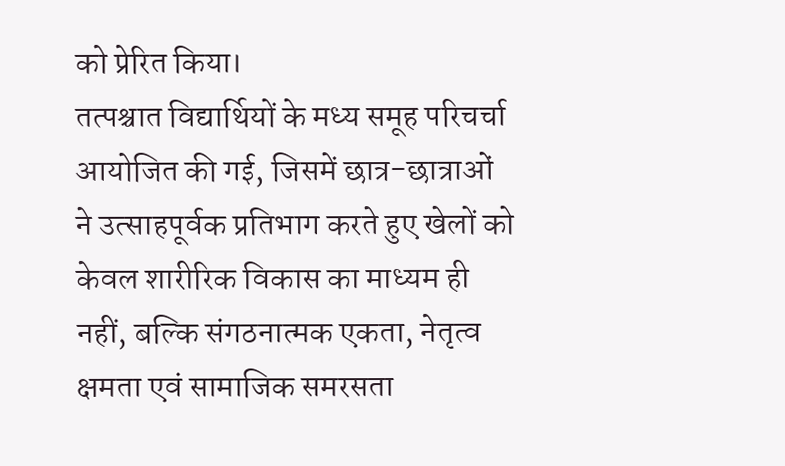को प्रेरित किया।
तत्पश्चात विद्यार्थियों के मध्य समूह परिचर्चा आयोजित की गई, जिसमें छात्र-छात्राओं ने उत्साहपूर्वक प्रतिभाग करते हुए खेलों को केवल शारीरिक विकास का माध्यम ही नहीं, बल्कि संगठनात्मक एकता, नेतृत्व क्षमता एवं सामाजिक समरसता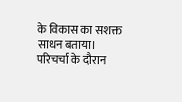के विकास का सशक्त साधन बताया।
परिचर्चा के दौरान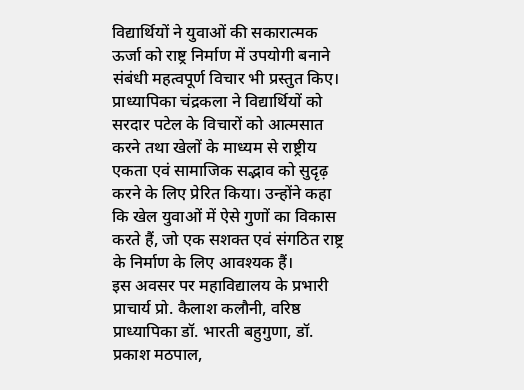विद्यार्थियों ने युवाओं की सकारात्मक ऊर्जा को राष्ट्र निर्माण में उपयोगी बनाने संबंधी महत्वपूर्ण विचार भी प्रस्तुत किए।
प्राध्यापिका चंद्रकला ने विद्यार्थियों को सरदार पटेल के विचारों को आत्मसात करने तथा खेलों के माध्यम से राष्ट्रीय एकता एवं सामाजिक सद्भाव को सुदृढ़ करने के लिए प्रेरित किया। उन्होंने कहा कि खेल युवाओं में ऐसे गुणों का विकास करते हैं, जो एक सशक्त एवं संगठित राष्ट्र के निर्माण के लिए आवश्यक हैं।
इस अवसर पर महाविद्यालय के प्रभारी प्राचार्य प्रो. कैलाश कलौनी, वरिष्ठ प्राध्यापिका डॉ. भारती बहुगुणा, डॉ. प्रकाश मठपाल,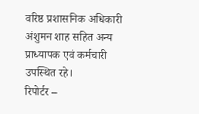वरिष्ठ प्रशासनिक अधिकारी अंशुमन शाह सहित अन्य प्राध्यापक एवं कर्मचारी उपस्थित रहे।
रिपोर्टर –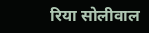रिया सोलीवाल